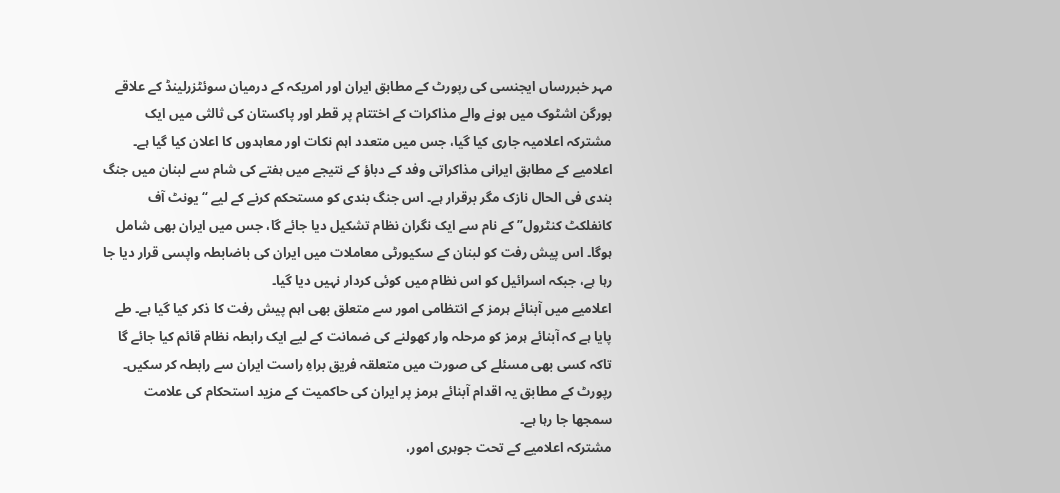مہر خبررساں ایجنسی کی رپورٹ کے مطابق ایران اور امریکہ کے درمیان سوئٹزرلینڈ کے علاقے بورگن اشٹوک میں ہونے والے مذاکرات کے اختتام پر قطر اور پاکستان کی ثالثی میں ایک مشترکہ اعلامیہ جاری کیا گیا، جس میں متعدد اہم نکات اور معاہدوں کا اعلان کیا گیا ہے۔
اعلامیے کے مطابق ایرانی مذاکراتی وفد کے دباؤ کے نتیجے میں ہفتے کی شام سے لبنان میں جنگ بندی فی الحال نازک مگر برقرار ہے۔ اس جنگ بندی کو مستحکم کرنے کے لیے “یونٹ آف کانفلکٹ کنٹرول” کے نام سے ایک نگران نظام تشکیل دیا جائے گا، جس میں ایران بھی شامل ہوگا۔ اس پیش رفت کو لبنان کے سکیورٹی معاملات میں ایران کی باضابطہ واپسی قرار دیا جا رہا ہے، جبکہ اسرائیل کو اس نظام میں کوئی کردار نہیں دیا گیا۔
اعلامیے میں آبنائے ہرمز کے انتظامی امور سے متعلق بھی اہم پیش رفت کا ذکر کیا گیا ہے۔ طے پایا ہے کہ آبنائے ہرمز کو مرحلہ وار کھولنے کی ضمانت کے لیے ایک رابطہ نظام قائم کیا جائے گا تاکہ کسی بھی مسئلے کی صورت میں متعلقہ فریق براہِ راست ایران سے رابطہ کر سکیں۔ رپورٹ کے مطابق یہ اقدام آبنائے ہرمز پر ایران کی حاکمیت کے مزید استحکام کی علامت سمجھا جا رہا ہے۔
مشترکہ اعلامیے کے تحت جوہری امور،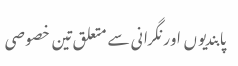پابندیوں اور نگرانی سے متعلق تین خصوصی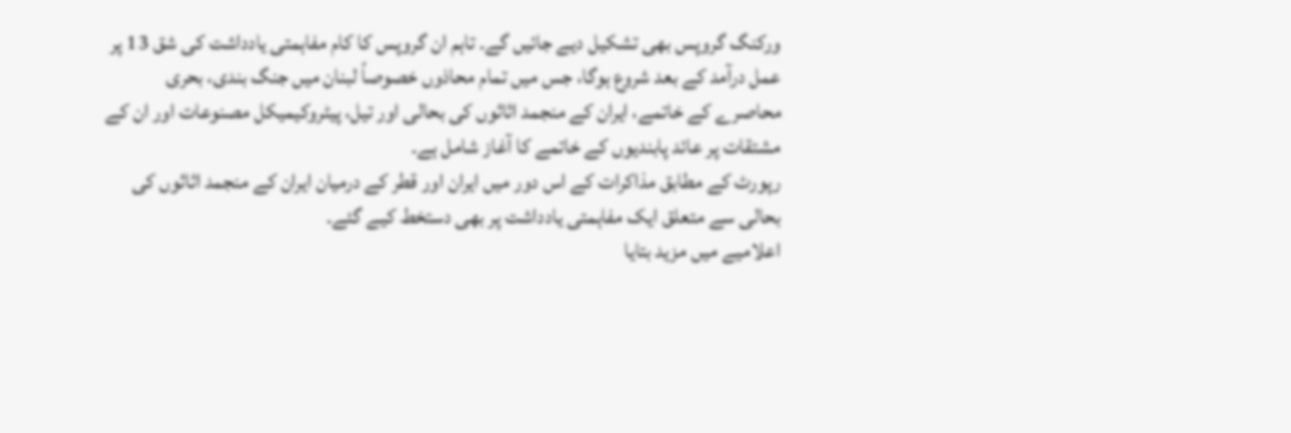ورکنگ گروپس بھی تشکیل دیے جائیں گے۔ تاہم ان گروپس کا کام مفاہمتی یادداشت کی شق 13 پر عمل درآمد کے بعد شروع ہوگا، جس میں تمام محاذوں خصوصاً لبنان میں جنگ بندی، بحری محاصرے کے خاتمے، ایران کے منجمد اثاثوں کی بحالی اور تیل، پیٹروکیمیکل مصنوعات اور ان کے مشتقات پر عائد پابندیوں کے خاتمے کا آغاز شامل ہے۔
رپورٹ کے مطابق مذاکرات کے اس دور میں ایران اور قطر کے درمیان ایران کے منجمد اثاثوں کی بحالی سے متعلق ایک مفاہمتی یادداشت پر بھی دستخط کیے گئے۔
اعلامیے میں مزید بتایا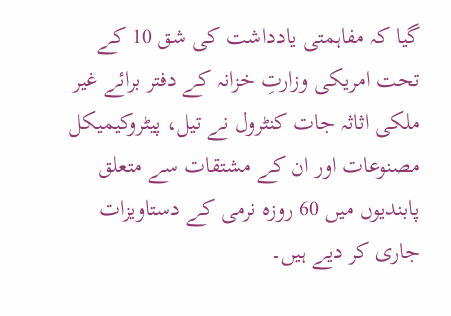گیا کہ مفاہمتی یادداشت کی شق 10 کے تحت امریکی وزارتِ خزانہ کے دفتر برائے غیر ملکی اثاثہ جات کنٹرول نے تیل، پیٹروکیمیکل مصنوعات اور ان کے مشتقات سے متعلق پابندیوں میں 60 روزہ نرمی کے دستاویزات جاری کر دیے ہیں۔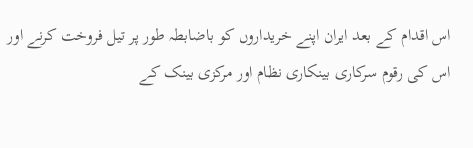اس اقدام کے بعد ایران اپنے خریداروں کو باضابطہ طور پر تیل فروخت کرنے اور اس کی رقوم سرکاری بینکاری نظام اور مرکزی بینک کے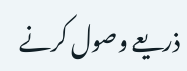ذریعے وصول کرنے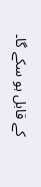کے قابل ہو سکے گا۔